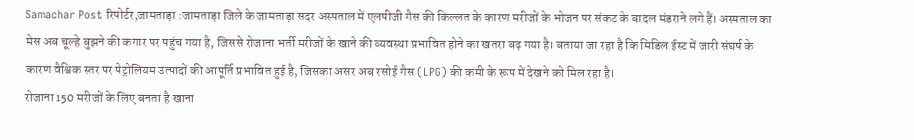Samachar Post रिपोर्टर,जामताड़ा :जामताड़ा जिले के जामताड़ा सदर अस्पताल में एलपीजी गैस की किल्लत के कारण मरीजों के भोजन पर संकट के बादल मंडराने लगे हैं। अस्पताल का मेस अब चूल्हे बुझने की कगार पर पहुंच गया है, जिससे रोजाना भर्ती मरीजों के खाने की व्यवस्था प्रभावित होने का खतरा बढ़ गया है। बताया जा रहा है कि मिडिल ईस्ट में जारी संघर्ष के कारण वैश्विक स्तर पर पेट्रोलियम उत्पादों की आपूर्ति प्रभावित हुई है, जिसका असर अब रसोई गैस (LPG) की कमी के रूप में देखने को मिल रहा है।
रोजाना 150 मरीजों के लिए बनता है खाना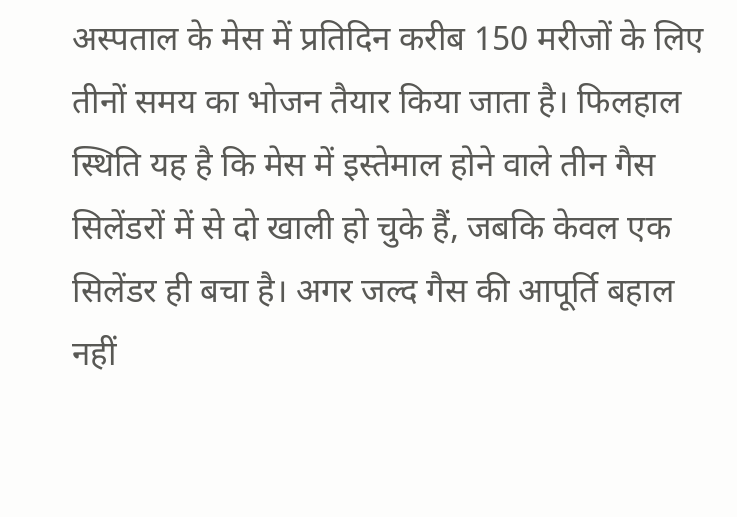अस्पताल के मेस में प्रतिदिन करीब 150 मरीजों के लिए तीनों समय का भोजन तैयार किया जाता है। फिलहाल स्थिति यह है कि मेस में इस्तेमाल होने वाले तीन गैस सिलेंडरों में से दो खाली हो चुके हैं, जबकि केवल एक सिलेंडर ही बचा है। अगर जल्द गैस की आपूर्ति बहाल नहीं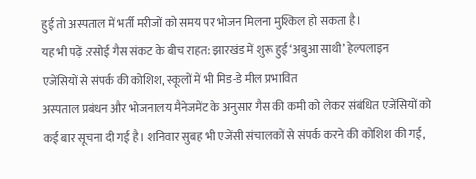हुई तो अस्पताल में भर्ती मरीजों को समय पर भोजन मिलना मुश्किल हो सकता है।
यह भी पढ़ें :रसोई गैस संकट के बीच राहत: झारखंड में शुरू हुई ‘अबुआ साथी’ हेल्पलाइन
एजेंसियों से संपर्क की कोशिश, स्कूलों में भी मिड-डे मील प्रभावित
अस्पताल प्रबंधन और भोजनालय मैनेजमेंट के अनुसार गैस की कमी को लेकर संबंधित एजेंसियों को कई बार सूचना दी गई है। शनिवार सुबह भी एजेंसी संचालकों से संपर्क करने की कोशिश की गई,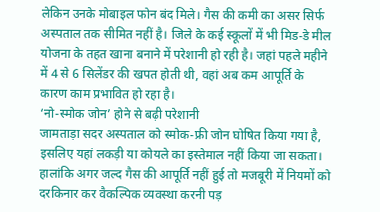लेकिन उनके मोबाइल फोन बंद मिले। गैस की कमी का असर सिर्फ अस्पताल तक सीमित नहीं है। जिले के कई स्कूलों में भी मिड-डे मील योजना के तहत खाना बनाने में परेशानी हो रही है। जहां पहले महीने में 4 से 6 सिलेंडर की खपत होती थी, वहां अब कम आपूर्ति के कारण काम प्रभावित हो रहा है।
‘नो-स्मोक जोन’ होने से बढ़ी परेशानी
जामताड़ा सदर अस्पताल को स्मोक-फ्री जोन घोषित किया गया है, इसलिए यहां लकड़ी या कोयले का इस्तेमाल नहीं किया जा सकता। हालांकि अगर जल्द गैस की आपूर्ति नहीं हुई तो मजबूरी में नियमों को दरकिनार कर वैकल्पिक व्यवस्था करनी पड़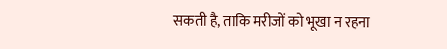सकती है, ताकि मरीजों को भूखा न रहना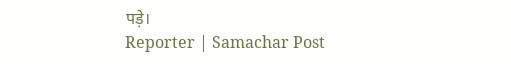पड़े।
Reporter | Samachar Post